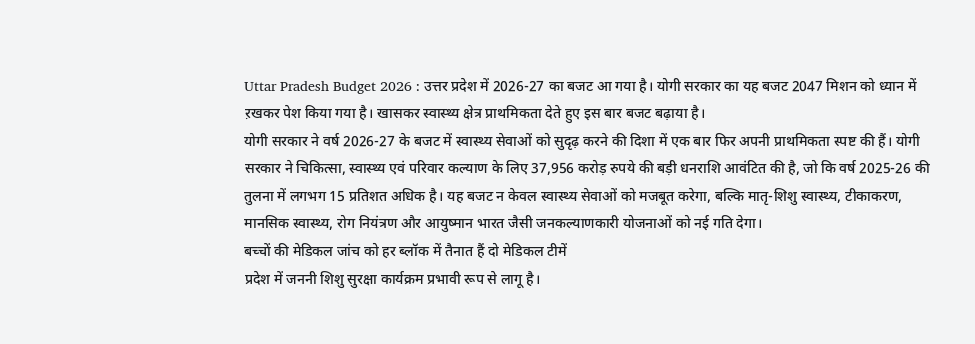Uttar Pradesh Budget 2026 : उत्तर प्रदेश में 2026-27 का बजट आ गया है। योगी सरकार का यह बजट 2047 मिशन को ध्यान में ऱखकर पेश किया गया है। खासकर स्वास्थ्य क्षेत्र प्राथमिकता देते हुए इस बार बजट बढ़ाया है।
योगी सरकार ने वर्ष 2026-27 के बजट में स्वास्थ्य सेवाओं को सुदृढ़ करने की दिशा में एक बार फिर अपनी प्राथमिकता स्पष्ट की हैं। योगी सरकार ने चिकित्सा, स्वास्थ्य एवं परिवार कल्याण के लिए 37,956 करोड़ रुपये की बड़ी धनराशि आवंटित की है, जो कि वर्ष 2025-26 की तुलना में लगभग 15 प्रतिशत अधिक है। यह बजट न केवल स्वास्थ्य सेवाओं को मजबूत करेगा, बल्कि मातृ-शिशु स्वास्थ्य, टीकाकरण, मानसिक स्वास्थ्य, रोग नियंत्रण और आयुष्मान भारत जैसी जनकल्याणकारी योजनाओं को नई गति देगा।
बच्चों की मेडिकल जांच को हर ब्लॉक में तैनात हैं दो मेडिकल टीमें
प्रदेश में जननी शिशु सुरक्षा कार्यक्रम प्रभावी रूप से लागू है।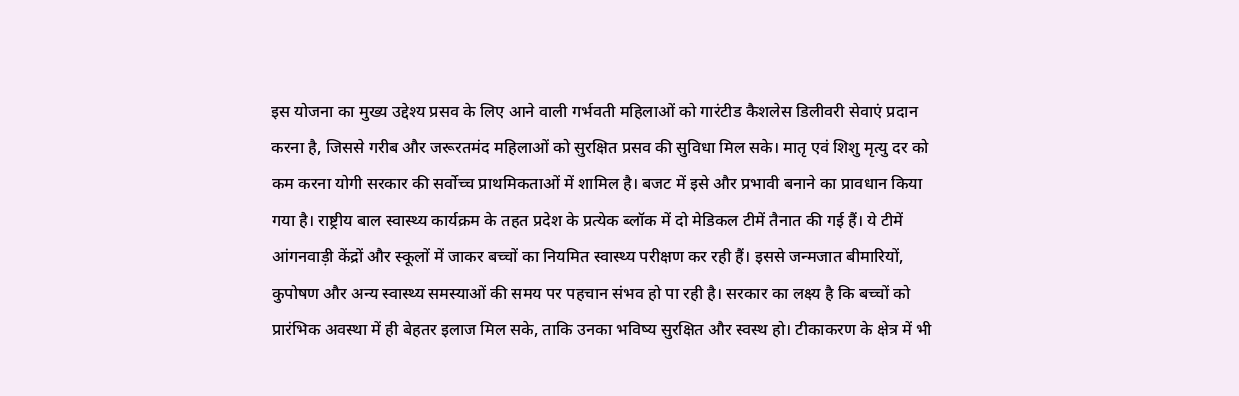इस योजना का मुख्य उद्देश्य प्रसव के लिए आने वाली गर्भवती महिलाओं को गारंटीड कैशलेस डिलीवरी सेवाएं प्रदान करना है, जिससे गरीब और जरूरतमंद महिलाओं को सुरक्षित प्रसव की सुविधा मिल सके। मातृ एवं शिशु मृत्यु दर को कम करना योगी सरकार की सर्वोच्च प्राथमिकताओं में शामिल है। बजट में इसे और प्रभावी बनाने का प्रावधान किया गया है। राष्ट्रीय बाल स्वास्थ्य कार्यक्रम के तहत प्रदेश के प्रत्येक ब्लॉक में दो मेडिकल टीमें तैनात की गई हैं। ये टीमें आंगनवाड़ी केंद्रों और स्कूलों में जाकर बच्चों का नियमित स्वास्थ्य परीक्षण कर रही हैं। इससे जन्मजात बीमारियों, कुपोषण और अन्य स्वास्थ्य समस्याओं की समय पर पहचान संभव हो पा रही है। सरकार का लक्ष्य है कि बच्चों को प्रारंभिक अवस्था में ही बेहतर इलाज मिल सके, ताकि उनका भविष्य सुरक्षित और स्वस्थ हो। टीकाकरण के क्षेत्र में भी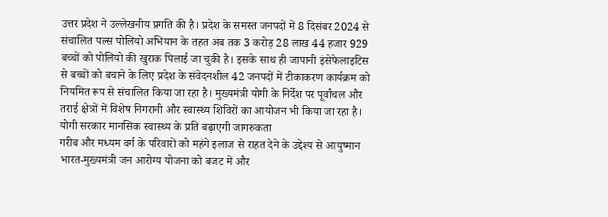उत्तर प्रदेश ने उल्लेखनीय प्रगति की है। प्रदेश के समस्त जनपदों में 8 दिसंबर 2024 से संचालित पल्स पोलियो अभियान के तहत अब तक 3 करोड़ 28 लाख 44 हजार 929 बच्चों को पोलियो की खुराक पिलाई जा चुकी है। इसके साथ ही जापानी इंसेफेलाइटिस से बच्चों को बचाने के लिए प्रदेश के संवेदनशील 42 जनपदों में टीकाकरण कार्यक्रम को नियमित रूप से संचालित किया जा रहा है। मुख्यमंत्री योगी के निर्देश पर पूर्वांचल और तराई क्षेत्रों में विशेष निगरानी और स्वास्थ्य शिविरों का आयोजन भी किया जा रहा है।
योगी सरकार मानसिक स्वास्थ्य के प्रति बढ़ाएगी जागरुकता
गरीब और मध्यम वर्ग के परिवारों को महंगे इलाज से राहत देने के उद्देश्य से आयुष्मान भारत-मुख्यमंत्री जन आरोग्य योजना को बजट में और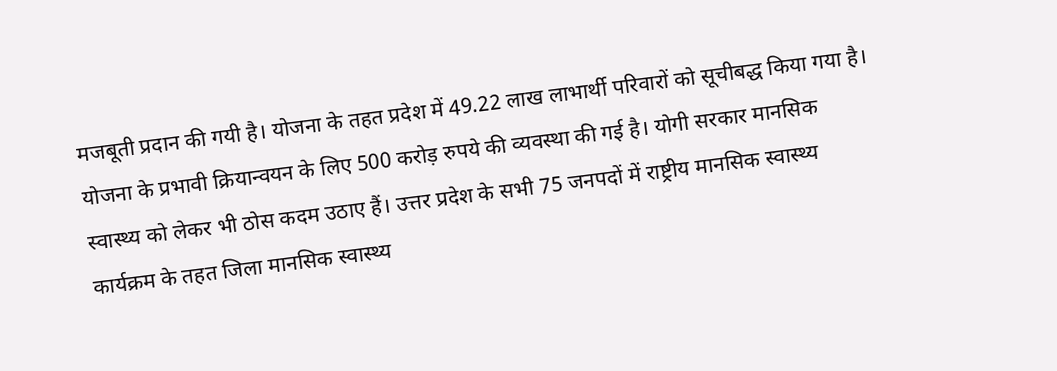मजबूती प्रदान की गयी है। योजना के तहत प्रदेश में 49.22 लाख लाभार्थी परिवारों को सूचीबद्ध किया गया है। योजना के प्रभावी क्रियान्वयन के लिए 500 करोड़ रुपये की व्यवस्था की गई है। योगी सरकार मानसिक स्वास्थ्य को लेकर भी ठोस कदम उठाए हैं। उत्तर प्रदेश के सभी 75 जनपदों में राष्ट्रीय मानसिक स्वास्थ्य कार्यक्रम के तहत जिला मानसिक स्वास्थ्य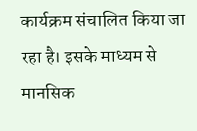कार्यक्रम संचालित किया जा रहा है। इसके माध्यम से मानसिक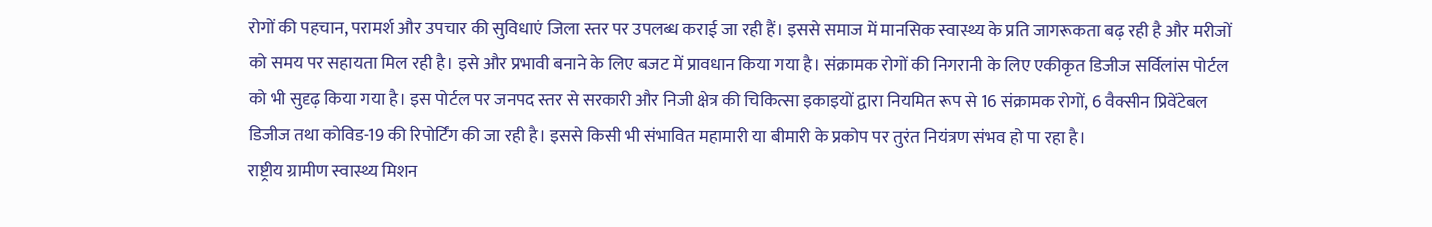रोगों की पहचान, परामर्श और उपचार की सुविधाएं जिला स्तर पर उपलब्ध कराई जा रही हैं। इससे समाज में मानसिक स्वास्थ्य के प्रति जागरूकता बढ़ रही है और मरीजों को समय पर सहायता मिल रही है। इसे और प्रभावी बनाने के लिए बजट में प्रावधान किया गया है। संक्रामक रोगों की निगरानी के लिए एकीकृत डिजीज सर्विलांस पोर्टल को भी सुदृढ़ किया गया है। इस पोर्टल पर जनपद स्तर से सरकारी और निजी क्षेत्र की चिकित्सा इकाइयों द्वारा नियमित रूप से 16 संक्रामक रोगों, 6 वैक्सीन प्रिवेंटेबल डिजीज तथा कोविड-19 की रिपोर्टिंग की जा रही है। इससे किसी भी संभावित महामारी या बीमारी के प्रकोप पर तुरंत नियंत्रण संभव हो पा रहा है।
राष्ट्रीय ग्रामीण स्वास्थ्य मिशन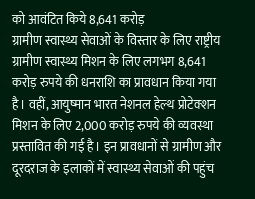को आवंटित किये 8,641 करोड़
ग्रामीण स्वास्थ्य सेवाओं के विस्तार के लिए राष्ट्रीय ग्रामीण स्वास्थ्य मिशन के लिए लगभग 8,641 करोड़ रुपये की धनराशि का प्रावधान किया गया है। वहीं, आयुष्मान भारत नेशनल हेल्थ प्रोटेक्शन मिशन के लिए 2,000 करोड़ रुपये की व्यवस्था प्रस्तावित की गई है। इन प्रावधानों से ग्रामीण और दूरदराज के इलाकों में स्वास्थ्य सेवाओं की पहुंच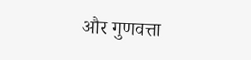और गुणवत्ता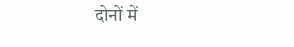दोनों में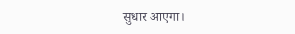सुधार आएगा।